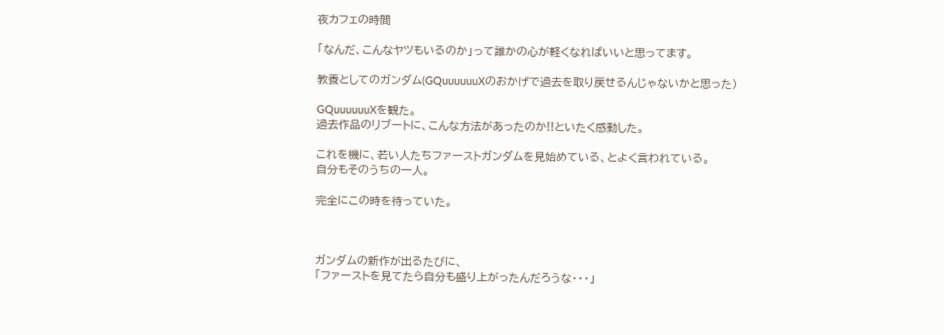夜カフェの時間

「なんだ、こんなヤツもいるのか」って誰かの心が軽くなればいいと思ってます。

教養としてのガンダム(GQuuuuuuXのおかげで過去を取り戻せるんじゃないかと思った)

GQuuuuuuXを観た。
過去作品のリブートに、こんな方法があったのか!!といたく感動した。

これを機に、若い人たちファーストガンダムを見始めている、とよく言われている。
自分もそのうちの一人。

完全にこの時を待っていた。



ガンダムの新作が出るたびに、
「ファーストを見てたら自分も盛り上がったんだろうな・・・」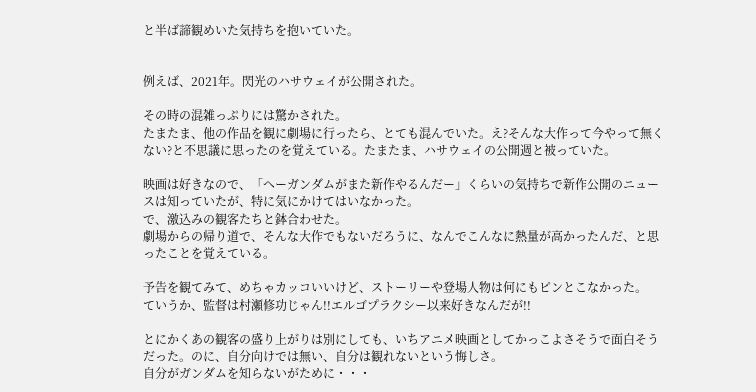と半ば諦観めいた気持ちを抱いていた。


例えば、2021年。閃光のハサウェイが公開された。

その時の混雑っぷりには驚かされた。
たまたま、他の作品を観に劇場に行ったら、とても混んでいた。え?そんな大作って今やって無くない?と不思議に思ったのを覚えている。たまたま、ハサウェイの公開週と被っていた。

映画は好きなので、「へーガンダムがまた新作やるんだー」くらいの気持ちで新作公開のニュースは知っていたが、特に気にかけてはいなかった。
で、激込みの観客たちと鉢合わせた。
劇場からの帰り道で、そんな大作でもないだろうに、なんでこんなに熱量が高かったんだ、と思ったことを覚えている。

予告を観てみて、めちゃカッコいいけど、ストーリーや登場人物は何にもピンとこなかった。
ていうか、監督は村瀬修功じゃん!!エルゴプラクシー以来好きなんだが!!

とにかくあの観客の盛り上がりは別にしても、いちアニメ映画としてかっこよさそうで面白そうだった。のに、自分向けでは無い、自分は観れないという悔しさ。
自分がガンダムを知らないがために・・・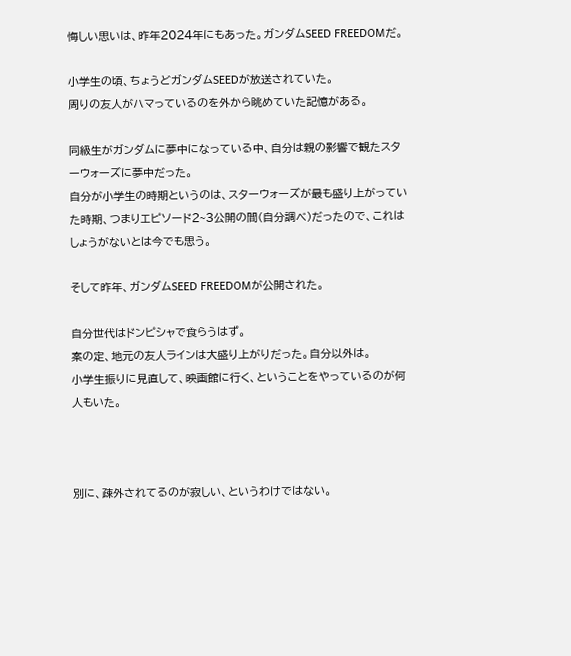悔しい思いは、昨年2024年にもあった。ガンダムSEED FREEDOMだ。

小学生の頃、ちょうどガンダムSEEDが放送されていた。
周りの友人がハマっているのを外から眺めていた記憶がある。

同級生がガンダムに夢中になっている中、自分は親の影響で観たスターウォーズに夢中だった。
自分が小学生の時期というのは、スターウォーズが最も盛り上がっていた時期、つまりエピソード2~3公開の間(自分調べ)だったので、これはしょうがないとは今でも思う。

そして昨年、ガンダムSEED FREEDOMが公開された。

自分世代はドンピシャで食らうはず。
案の定、地元の友人ラインは大盛り上がりだった。自分以外は。
小学生振りに見直して、映画館に行く、ということをやっているのが何人もいた。



別に、疎外されてるのが寂しい、というわけではない。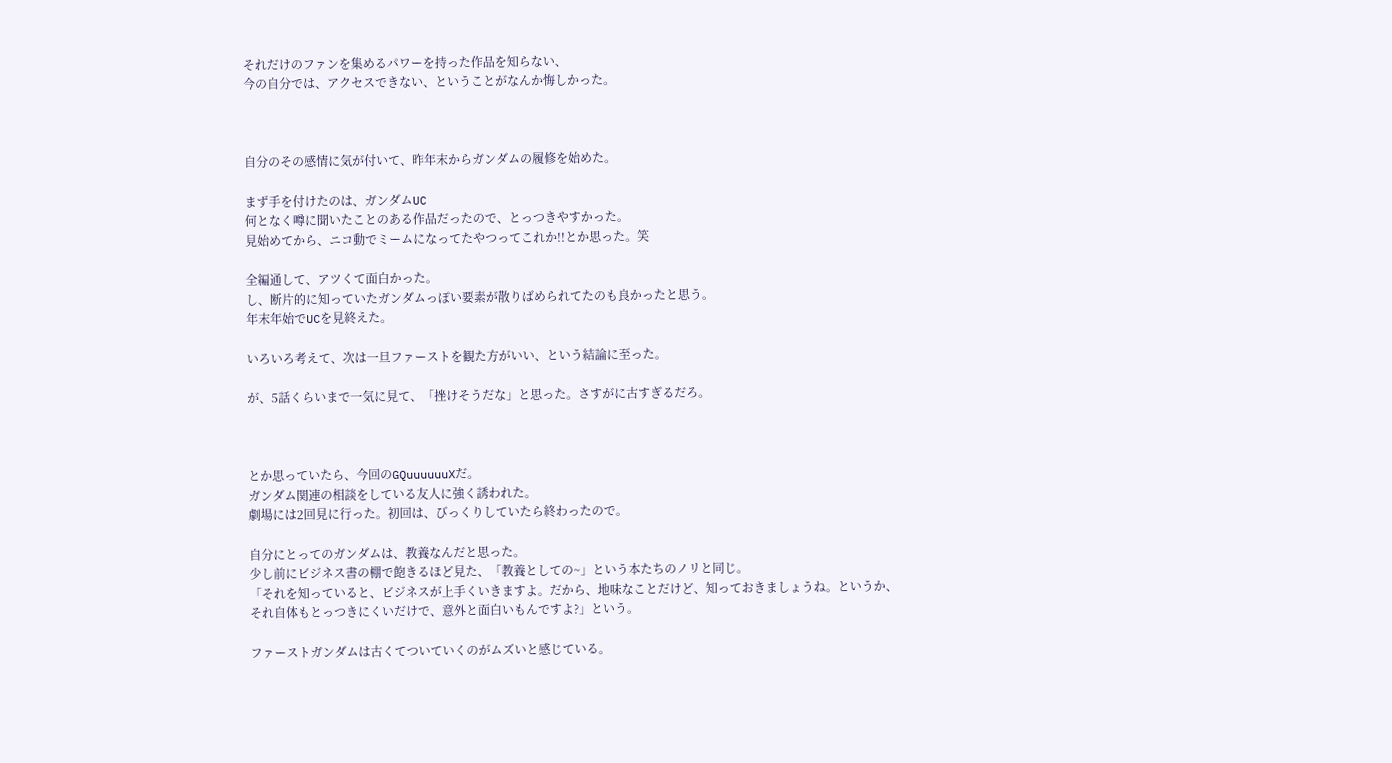それだけのファンを集めるパワーを持った作品を知らない、
今の自分では、アクセスできない、ということがなんか悔しかった。



自分のその感情に気が付いて、昨年末からガンダムの履修を始めた。

まず手を付けたのは、ガンダムUC
何となく噂に聞いたことのある作品だったので、とっつきやすかった。
見始めてから、ニコ動でミームになってたやつってこれか!!とか思った。笑

全編通して、アツくて面白かった。
し、断片的に知っていたガンダムっぽい要素が散りばめられてたのも良かったと思う。
年末年始でUCを見終えた。

いろいろ考えて、次は一旦ファーストを観た方がいい、という結論に至った。

が、5話くらいまで一気に見て、「挫けそうだな」と思った。さすがに古すぎるだろ。



とか思っていたら、今回のGQuuuuuuXだ。
ガンダム関連の相談をしている友人に強く誘われた。
劇場には2回見に行った。初回は、びっくりしていたら終わったので。

自分にとってのガンダムは、教養なんだと思った。
少し前にビジネス書の棚で飽きるほど見た、「教養としての~」という本たちのノリと同じ。
「それを知っていると、ビジネスが上手くいきますよ。だから、地味なことだけど、知っておきましょうね。というか、それ自体もとっつきにくいだけで、意外と面白いもんですよ?」という。

ファーストガンダムは古くてついていくのがムズいと感じている。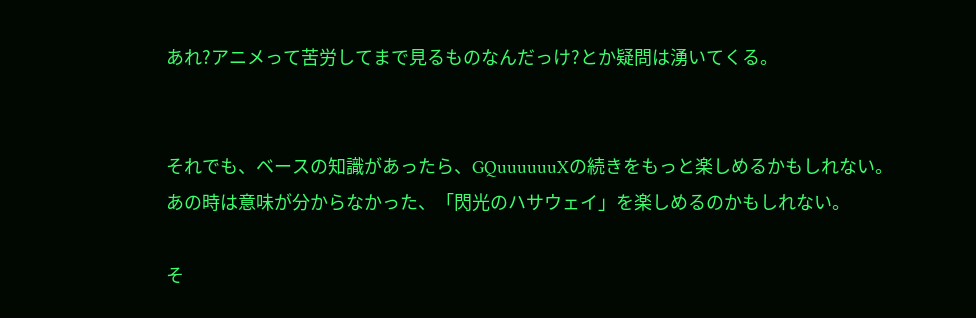あれ?アニメって苦労してまで見るものなんだっけ?とか疑問は湧いてくる。


それでも、ベースの知識があったら、GQuuuuuuXの続きをもっと楽しめるかもしれない。
あの時は意味が分からなかった、「閃光のハサウェイ」を楽しめるのかもしれない。

そ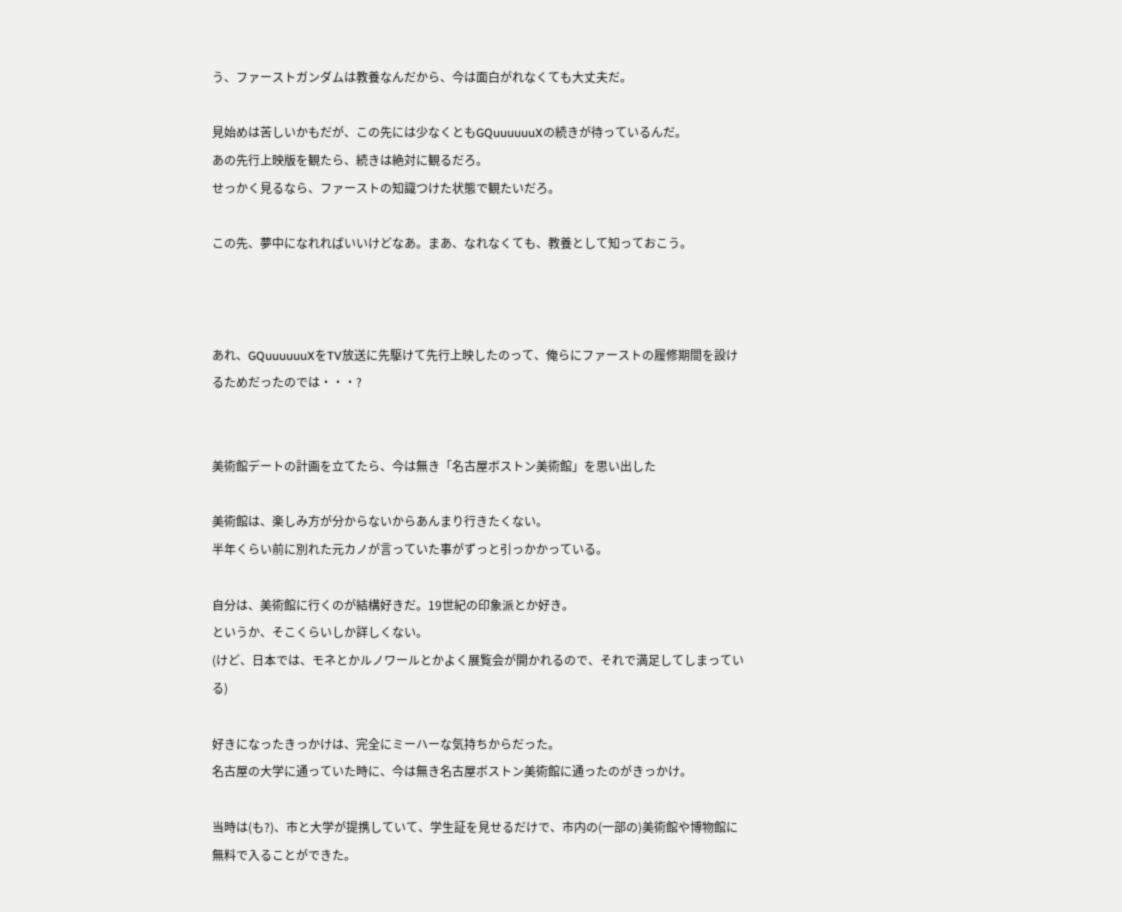う、ファーストガンダムは教養なんだから、今は面白がれなくても大丈夫だ。

見始めは苦しいかもだが、この先には少なくともGQuuuuuuXの続きが待っているんだ。
あの先行上映版を観たら、続きは絶対に観るだろ。
せっかく見るなら、ファーストの知識つけた状態で観たいだろ。

この先、夢中になれればいいけどなあ。まあ、なれなくても、教養として知っておこう。



あれ、GQuuuuuuXをTV放送に先駆けて先行上映したのって、俺らにファーストの履修期間を設けるためだったのでは・・・?


美術館デートの計画を立てたら、今は無き「名古屋ボストン美術館」を思い出した

美術館は、楽しみ方が分からないからあんまり行きたくない。
半年くらい前に別れた元カノが言っていた事がずっと引っかかっている。

自分は、美術館に行くのが結構好きだ。19世紀の印象派とか好き。
というか、そこくらいしか詳しくない。
(けど、日本では、モネとかルノワールとかよく展覧会が開かれるので、それで満足してしまっている)

好きになったきっかけは、完全にミーハーな気持ちからだった。
名古屋の大学に通っていた時に、今は無き名古屋ボストン美術館に通ったのがきっかけ。

当時は(も?)、市と大学が提携していて、学生証を見せるだけで、市内の(一部の)美術館や博物館に無料で入ることができた。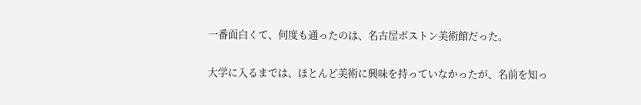一番面白くて、何度も通ったのは、名古屋ボストン美術館だった。

大学に入るまでは、ほとんど美術に興味を持っていなかったが、名前を知っ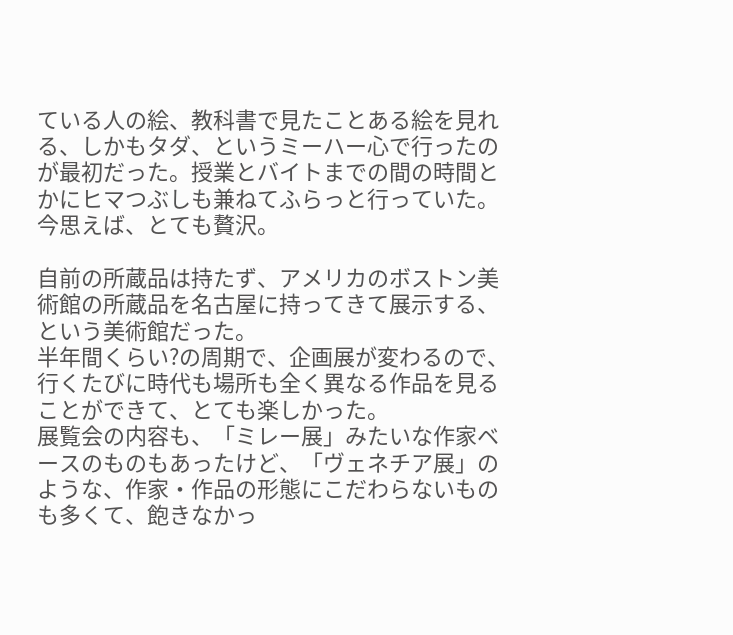ている人の絵、教科書で見たことある絵を見れる、しかもタダ、というミーハー心で行ったのが最初だった。授業とバイトまでの間の時間とかにヒマつぶしも兼ねてふらっと行っていた。
今思えば、とても贅沢。

自前の所蔵品は持たず、アメリカのボストン美術館の所蔵品を名古屋に持ってきて展示する、という美術館だった。
半年間くらい?の周期で、企画展が変わるので、行くたびに時代も場所も全く異なる作品を見ることができて、とても楽しかった。
展覧会の内容も、「ミレー展」みたいな作家ベースのものもあったけど、「ヴェネチア展」のような、作家・作品の形態にこだわらないものも多くて、飽きなかっ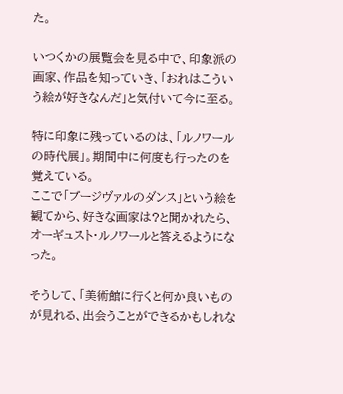た。

いつくかの展覧会を見る中で、印象派の画家、作品を知っていき、「おれはこういう絵が好きなんだ」と気付いて今に至る。

特に印象に残っているのは、「ルノワールの時代展」。期間中に何度も行ったのを覚えている。
ここで「ブージヴァルのダンス」という絵を観てから、好きな画家は?と聞かれたら、オーギュスト・ルノワールと答えるようになった。

そうして、「美術館に行くと何か良いものが見れる、出会うことができるかもしれな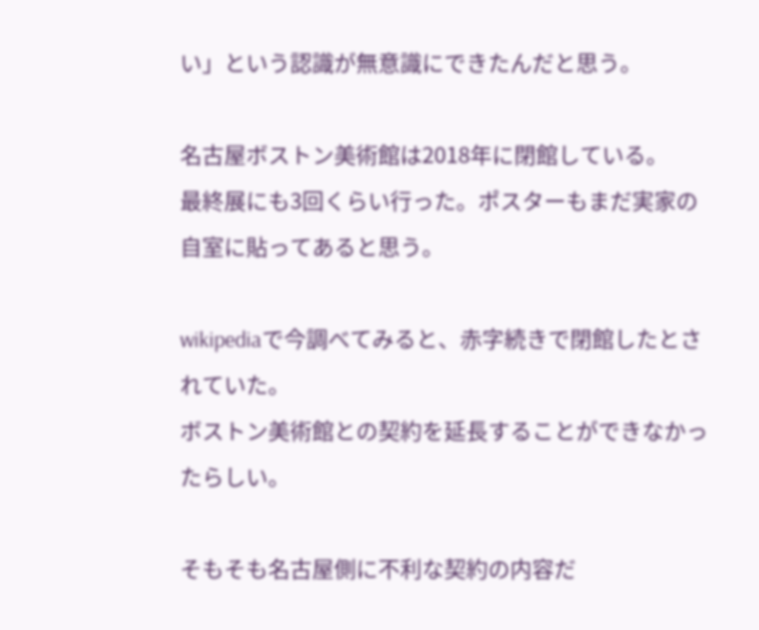い」という認識が無意識にできたんだと思う。

名古屋ボストン美術館は2018年に閉館している。
最終展にも3回くらい行った。ポスターもまだ実家の自室に貼ってあると思う。

wikipediaで今調べてみると、赤字続きで閉館したとされていた。
ボストン美術館との契約を延長することができなかったらしい。

そもそも名古屋側に不利な契約の内容だ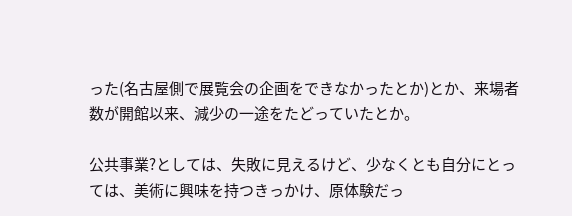った(名古屋側で展覧会の企画をできなかったとか)とか、来場者数が開館以来、減少の一途をたどっていたとか。

公共事業?としては、失敗に見えるけど、少なくとも自分にとっては、美術に興味を持つきっかけ、原体験だっ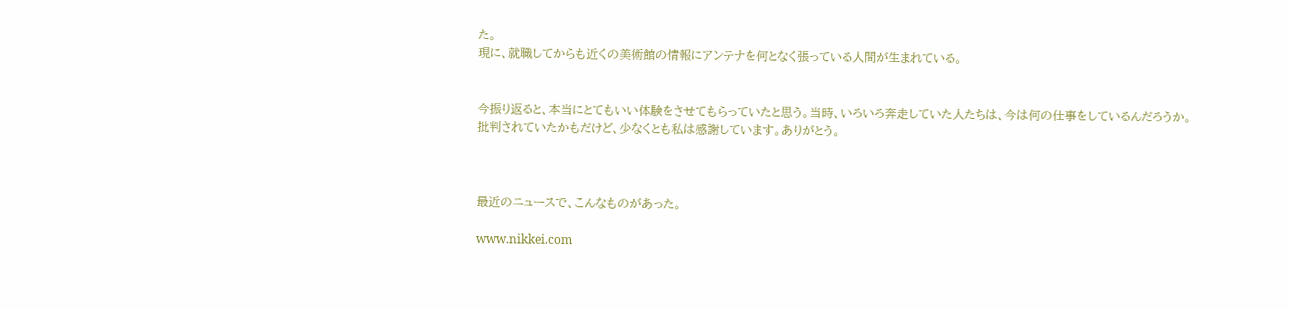た。
現に、就職してからも近くの美術館の情報にアンテナを何となく張っている人間が生まれている。


今振り返ると、本当にとてもいい体験をさせてもらっていたと思う。当時、いろいろ奔走していた人たちは、今は何の仕事をしているんだろうか。
批判されていたかもだけど、少なくとも私は感謝しています。ありがとう。



最近のニュースで、こんなものがあった。

www.nikkei.com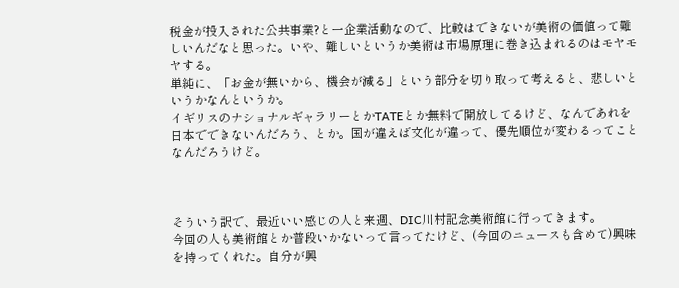税金が投入された公共事業?と一企業活動なので、比較はできないが美術の価値って難しいんだなと思った。いや、難しいというか美術は市場原理に巻き込まれるのはモヤモヤする。
単純に、「お金が無いから、機会が減る」という部分を切り取って考えると、悲しいというかなんというか。
イギリスのナショナルギャラリーとかTATEとか無料で開放してるけど、なんであれを日本でできないんだろう、とか。国が違えば文化が違って、優先順位が変わるってことなんだろうけど。



そういう訳で、最近いい感じの人と来週、DIC川村記念美術館に行ってきます。
今回の人も美術館とか普段いかないって言ってたけど、(今回のニュースも含めて)興味を持ってくれた。自分が興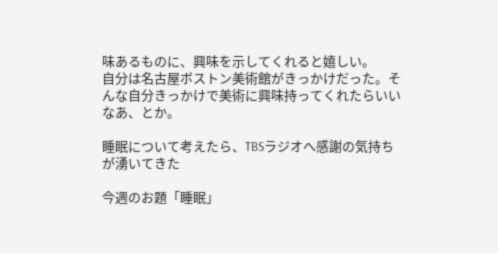味あるものに、興味を示してくれると嬉しい。
自分は名古屋ボストン美術館がきっかけだった。そんな自分きっかけで美術に興味持ってくれたらいいなあ、とか。

睡眠について考えたら、TBSラジオへ感謝の気持ちが湧いてきた

今週のお題「睡眠」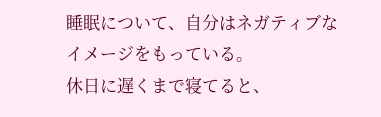睡眠について、自分はネガティブなイメージをもっている。
休日に遅くまで寝てると、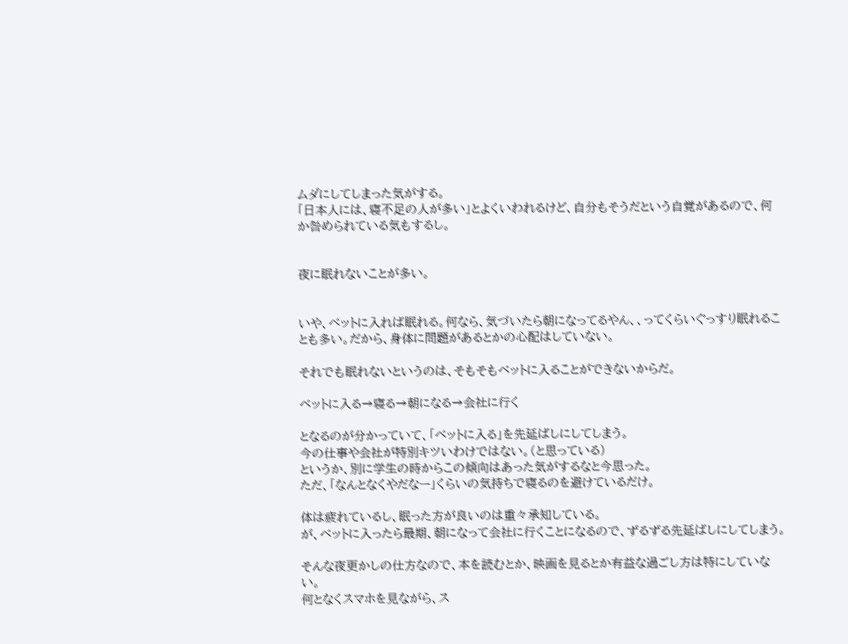ムダにしてしまった気がする。
「日本人には、寝不足の人が多い」とよくいわれるけど、自分もそうだという自覚があるので、何か咎められている気もするし。


夜に眠れないことが多い。


いや、ベットに入れば眠れる。何なら、気づいたら朝になってるやん、、ってくらいぐっすり眠れることも多い。だから、身体に問題があるとかの心配はしていない。

それでも眠れないというのは、そもそもベットに入ることができないからだ。

ベットに入る→寝る→朝になる→会社に行く

となるのが分かっていて、「ベットに入る」を先延ばしにしてしまう。
今の仕事や会社が特別キツいわけではない。(と思っている)
というか、別に学生の時からこの傾向はあった気がするなと今思った。
ただ、「なんとなくやだなー」くらいの気持ちで寝るのを避けているだけ。

体は疲れているし、眠った方が良いのは重々承知している。
が、ベットに入ったら最期、朝になって会社に行くことになるので、ずるずる先延ばしにしてしまう。

そんな夜更かしの仕方なので、本を読むとか、映画を見るとか有益な過ごし方は特にしていない。
何となくスマホを見ながら、ス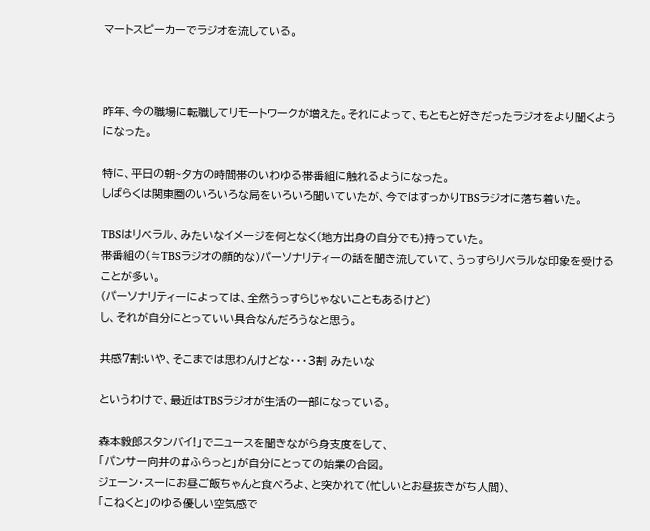マートスピーカーでラジオを流している。



昨年、今の職場に転職してリモートワークが増えた。それによって、もともと好きだったラジオをより聞くようになった。

特に、平日の朝~夕方の時間帯のいわゆる帯番組に触れるようになった。
しばらくは関東圏のいろいろな局をいろいろ聞いていたが、今ではすっかりTBSラジオに落ち着いた。

TBSはリベラル、みたいなイメージを何となく(地方出身の自分でも)持っていた。
帯番組の(≒TBSラジオの顔的な)パーソナリティーの話を聞き流していて、うっすらリベラルな印象を受けることが多い。
(パーソナリティーによっては、全然うっすらじゃないこともあるけど)
し、それが自分にとっていい具合なんだろうなと思う。

共感7割:いや、そこまでは思わんけどな・・・3割 みたいな

というわけで、最近はTBSラジオが生活の一部になっている。

森本毅郎スタンバイ!」でニュースを聞きながら身支度をして、
「パンサー向井の#ふらっと」が自分にとっての始業の合図。
ジェーン・スーにお昼ご飯ちゃんと食べろよ、と突かれて(忙しいとお昼抜きがち人間)、
「こねくと」のゆる優しい空気感で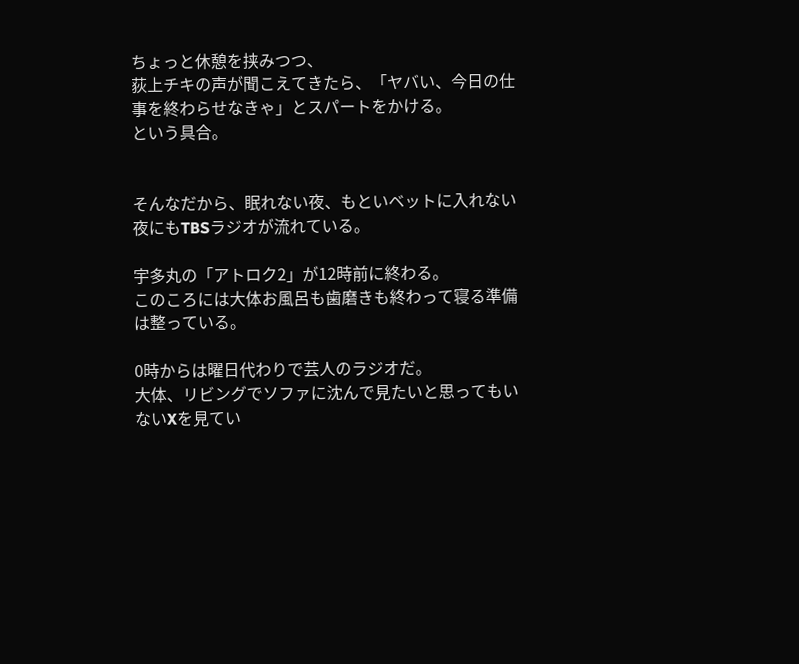ちょっと休憩を挟みつつ、
荻上チキの声が聞こえてきたら、「ヤバい、今日の仕事を終わらせなきゃ」とスパートをかける。
という具合。


そんなだから、眠れない夜、もといベットに入れない夜にもTBSラジオが流れている。

宇多丸の「アトロク2」が12時前に終わる。
このころには大体お風呂も歯磨きも終わって寝る準備は整っている。

0時からは曜日代わりで芸人のラジオだ。
大体、リビングでソファに沈んで見たいと思ってもいないXを見てい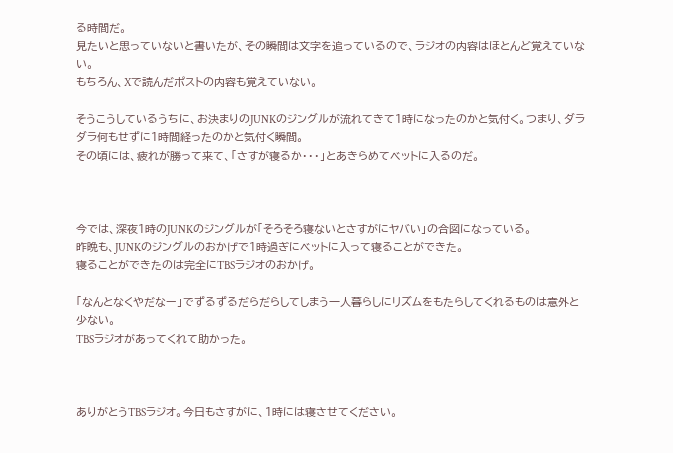る時間だ。
見たいと思っていないと書いたが、その瞬間は文字を追っているので、ラジオの内容はほとんど覚えていない。
もちろん、Xで読んだポストの内容も覚えていない。

そうこうしているうちに、お決まりのJUNKのジングルが流れてきて1時になったのかと気付く。つまり、ダラダラ何もせずに1時間経ったのかと気付く瞬間。
その頃には、疲れが勝って来て、「さすが寝るか・・・」とあきらめてベットに入るのだ。



今では、深夜1時のJUNKのジングルが「そろそろ寝ないとさすがにヤバい」の合図になっている。
昨晩も、JUNKのジングルのおかげで1時過ぎにベットに入って寝ることができた。
寝ることができたのは完全にTBSラジオのおかげ。

「なんとなくやだなー」でずるずるだらだらしてしまう一人暮らしにリズムをもたらしてくれるものは意外と少ない。
TBSラジオがあってくれて助かった。



ありがとうTBSラジオ。今日もさすがに、1時には寝させてください。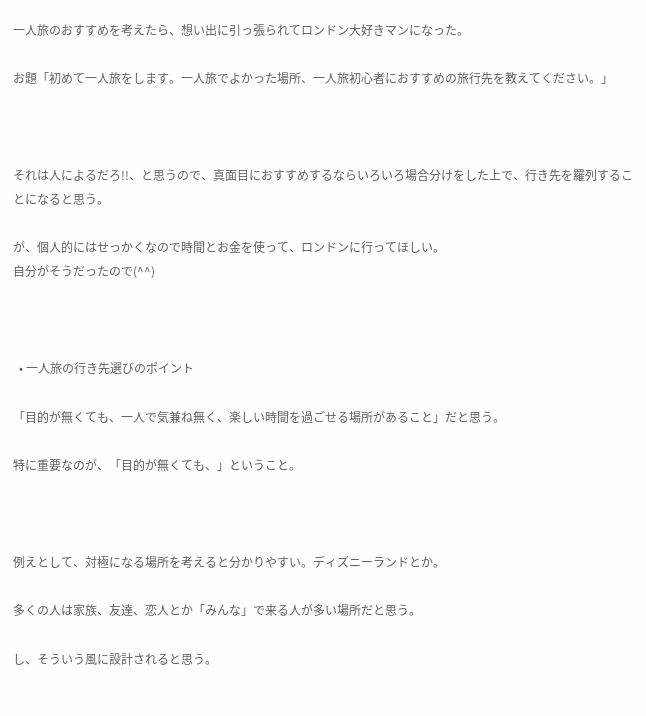一人旅のおすすめを考えたら、想い出に引っ張られてロンドン大好きマンになった。

お題「初めて一人旅をします。一人旅でよかった場所、一人旅初心者におすすめの旅行先を教えてください。」



それは人によるだろ!!、と思うので、真面目におすすめするならいろいろ場合分けをした上で、行き先を羅列することになると思う。

が、個人的にはせっかくなので時間とお金を使って、ロンドンに行ってほしい。
自分がそうだったので(^^)



  • 一人旅の行き先選びのポイント

「目的が無くても、一人で気兼ね無く、楽しい時間を過ごせる場所があること」だと思う。

特に重要なのが、「目的が無くても、」ということ。



例えとして、対極になる場所を考えると分かりやすい。ディズニーランドとか。

多くの人は家族、友達、恋人とか「みんな」で来る人が多い場所だと思う。

し、そういう風に設計されると思う。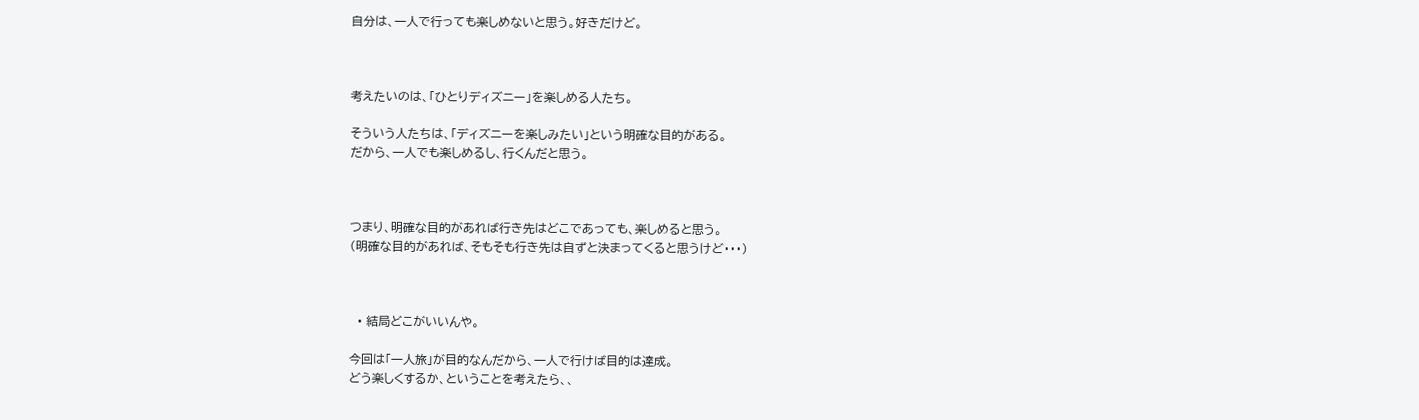自分は、一人で行っても楽しめないと思う。好きだけど。



考えたいのは、「ひとりディズニー」を楽しめる人たち。

そういう人たちは、「ディズニーを楽しみたい」という明確な目的がある。
だから、一人でも楽しめるし、行くんだと思う。



つまり、明確な目的があれば行き先はどこであっても、楽しめると思う。
(明確な目的があれば、そもそも行き先は自ずと決まってくると思うけど・・・)



  • 結局どこがいいんや。

今回は「一人旅」が目的なんだから、一人で行けば目的は達成。
どう楽しくするか、ということを考えたら、、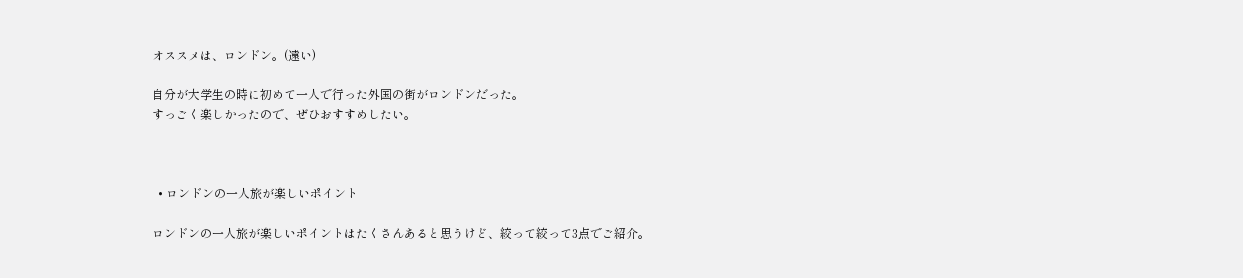オススメは、ロンドン。(遠い)

自分が大学生の時に初めて一人で行った外国の街がロンドンだった。
すっごく楽しかったので、ぜひおすすめしたい。



  • ロンドンの一人旅が楽しいポイント

ロンドンの一人旅が楽しいポイントはたくさんあると思うけど、絞って絞って3点でご紹介。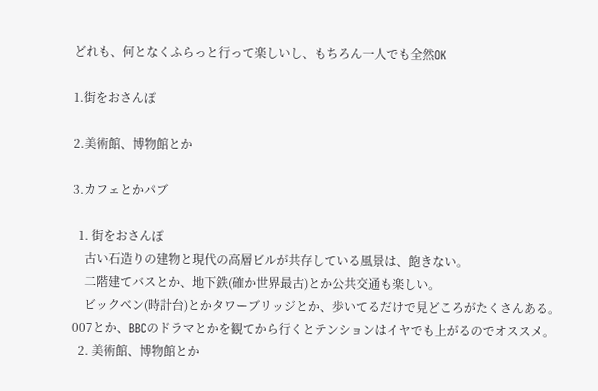どれも、何となくふらっと行って楽しいし、もちろん一人でも全然OK

1.街をおさんぽ

2.美術館、博物館とか

3.カフェとかパブ

  1. 街をおさんぽ
    古い石造りの建物と現代の高層ビルが共存している風景は、飽きない。
    二階建てバスとか、地下鉄(確か世界最古)とか公共交通も楽しい。
    ビックベン(時計台)とかタワーブリッジとか、歩いてるだけで見どころがたくさんある。007とか、BBCのドラマとかを観てから行くとテンションはイヤでも上がるのでオススメ。
  2. 美術館、博物館とか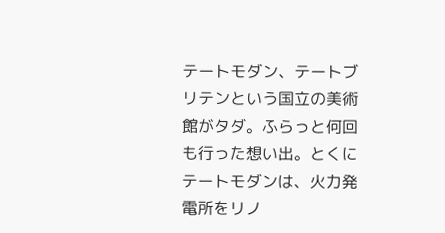テートモダン、テートブリテンという国立の美術館がタダ。ふらっと何回も行った想い出。とくにテートモダンは、火力発電所をリノ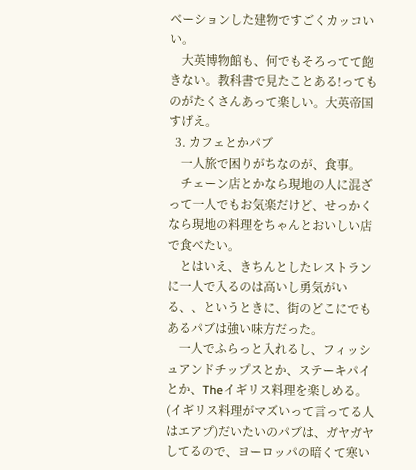ベーションした建物ですごくカッコいい。
    大英博物館も、何でもそろってて飽きない。教科書で見たことある!ってものがたくさんあって楽しい。大英帝国すげえ。
  3. カフェとかパブ
    一人旅で困りがちなのが、食事。
    チェーン店とかなら現地の人に混ざって一人でもお気楽だけど、せっかくなら現地の料理をちゃんとおいしい店で食べたい。
    とはいえ、きちんとしたレストランに一人で入るのは高いし勇気がいる、、というときに、街のどこにでもあるパブは強い味方だった。
    一人でふらっと入れるし、フィッシュアンドチップスとか、ステーキパイとか、Theイギリス料理を楽しめる。(イギリス料理がマズいって言ってる人はエアプ)だいたいのパブは、ガヤガヤしてるので、ヨーロッパの暗くて寒い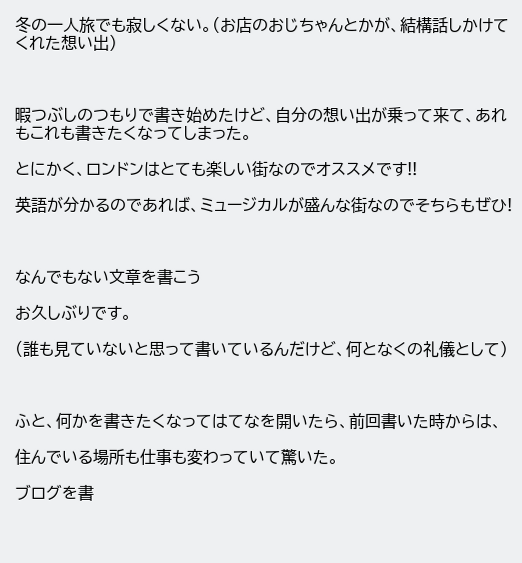冬の一人旅でも寂しくない。(お店のおじちゃんとかが、結構話しかけてくれた想い出)



暇つぶしのつもりで書き始めたけど、自分の想い出が乗って来て、あれもこれも書きたくなってしまった。

とにかく、ロンドンはとても楽しい街なのでオススメです!!

英語が分かるのであれば、ミュージカルが盛んな街なのでそちらもぜひ!



なんでもない文章を書こう

お久しぶりです。

(誰も見ていないと思って書いているんだけど、何となくの礼儀として)



ふと、何かを書きたくなってはてなを開いたら、前回書いた時からは、

住んでいる場所も仕事も変わっていて驚いた。

ブログを書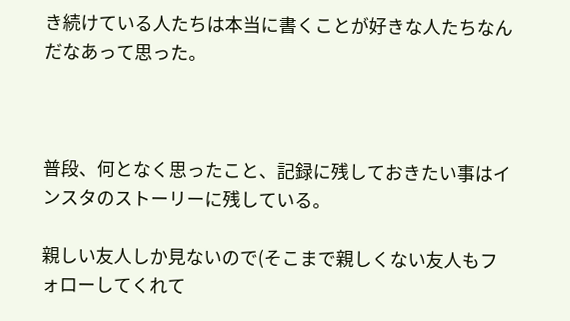き続けている人たちは本当に書くことが好きな人たちなんだなあって思った。



普段、何となく思ったこと、記録に残しておきたい事はインスタのストーリーに残している。

親しい友人しか見ないので(そこまで親しくない友人もフォローしてくれて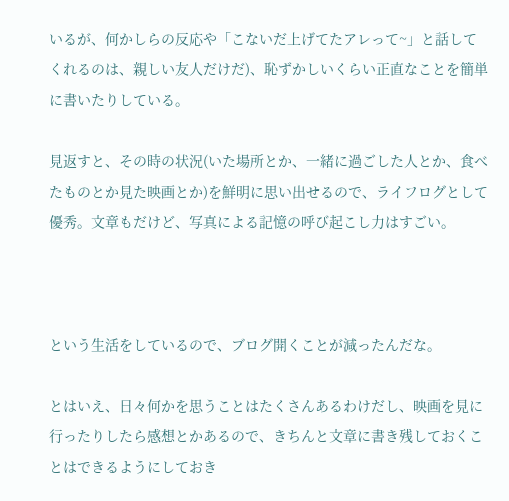いるが、何かしらの反応や「こないだ上げてたアレって~」と話してくれるのは、親しい友人だけだ)、恥ずかしいくらい正直なことを簡単に書いたりしている。

見返すと、その時の状況(いた場所とか、一緒に過ごした人とか、食べたものとか見た映画とか)を鮮明に思い出せるので、ライフログとして優秀。文章もだけど、写真による記憶の呼び起こし力はすごい。



という生活をしているので、ブログ開くことが減ったんだな。

とはいえ、日々何かを思うことはたくさんあるわけだし、映画を見に行ったりしたら感想とかあるので、きちんと文章に書き残しておくことはできるようにしておき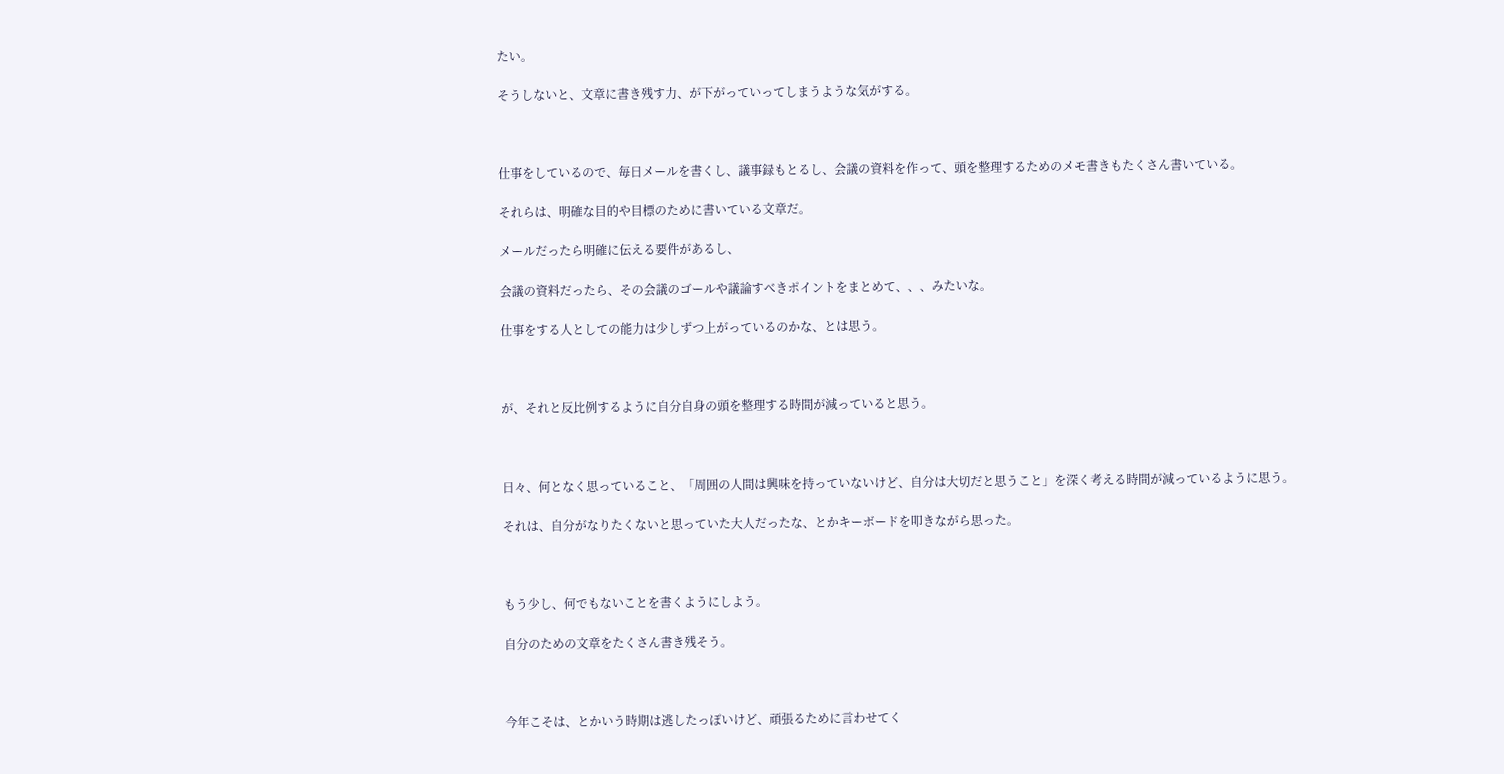たい。

そうしないと、文章に書き残す力、が下がっていってしまうような気がする。



仕事をしているので、毎日メールを書くし、議事録もとるし、会議の資料を作って、頭を整理するためのメモ書きもたくさん書いている。

それらは、明確な目的や目標のために書いている文章だ。

メールだったら明確に伝える要件があるし、

会議の資料だったら、その会議のゴールや議論すべきポイントをまとめて、、、みたいな。

仕事をする人としての能力は少しずつ上がっているのかな、とは思う。



が、それと反比例するように自分自身の頭を整理する時間が減っていると思う。



日々、何となく思っていること、「周囲の人間は興味を持っていないけど、自分は大切だと思うこと」を深く考える時間が減っているように思う。

それは、自分がなりたくないと思っていた大人だったな、とかキーボードを叩きながら思った。



もう少し、何でもないことを書くようにしよう。

自分のための文章をたくさん書き残そう。



今年こそは、とかいう時期は逃したっぽいけど、頑張るために言わせてく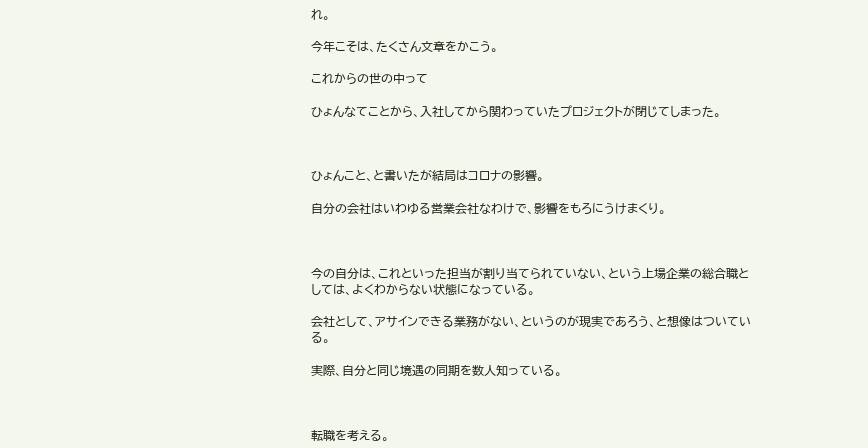れ。

今年こそは、たくさん文章をかこう。

これからの世の中って

ひょんなてことから、入社してから関わっていたプロジェクトが閉じてしまった。



ひょんこと、と書いたが結局はコロナの影響。

自分の会社はいわゆる営業会社なわけで、影響をもろにうけまくり。



今の自分は、これといった担当が割り当てられていない、という上場企業の総合職としては、よくわからない状態になっている。

会社として、アサインできる業務がない、というのが現実であろう、と想像はついている。

実際、自分と同じ境遇の同期を数人知っている。



転職を考える。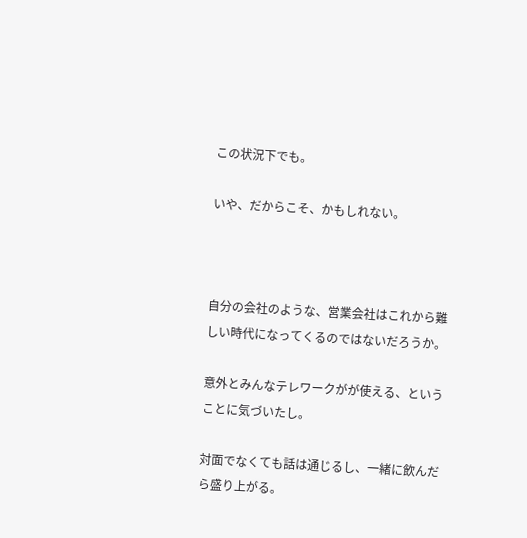この状況下でも。

いや、だからこそ、かもしれない。



自分の会社のような、営業会社はこれから難しい時代になってくるのではないだろうか。

意外とみんなテレワークがが使える、ということに気づいたし。

対面でなくても話は通じるし、一緒に飲んだら盛り上がる。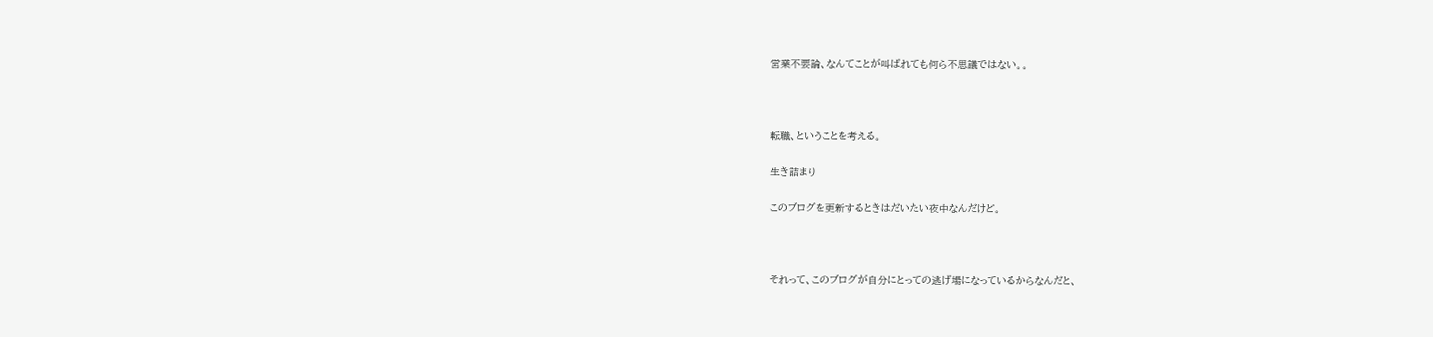営業不要論、なんてことが叫ばれても何ら不思議ではない。。



転職、ということを考える。

生き詰まり

このブログを更新するときはだいたい夜中なんだけど。



それって、このブログが自分にとっての逃げ場になっているからなんだと、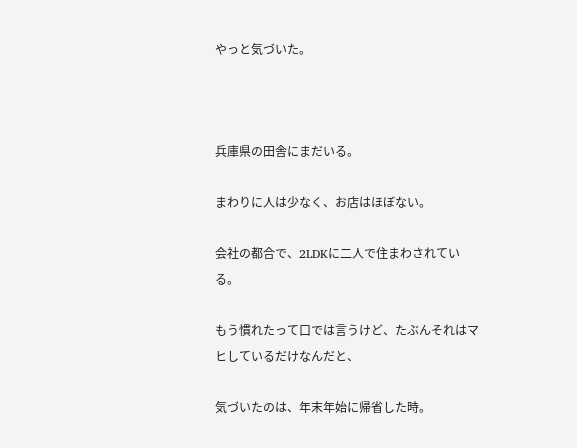やっと気づいた。



兵庫県の田舎にまだいる。

まわりに人は少なく、お店はほぼない。

会社の都合で、2LDKに二人で住まわされている。

もう慣れたって口では言うけど、たぶんそれはマヒしているだけなんだと、

気づいたのは、年末年始に帰省した時。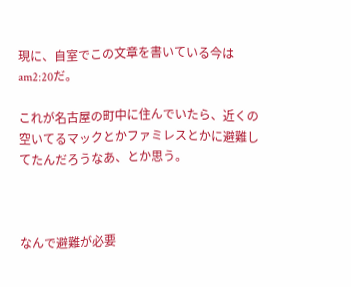現に、自室でこの文章を書いている今はam2:20だ。

これが名古屋の町中に住んでいたら、近くの空いてるマックとかファミレスとかに避難してたんだろうなあ、とか思う。



なんで避難が必要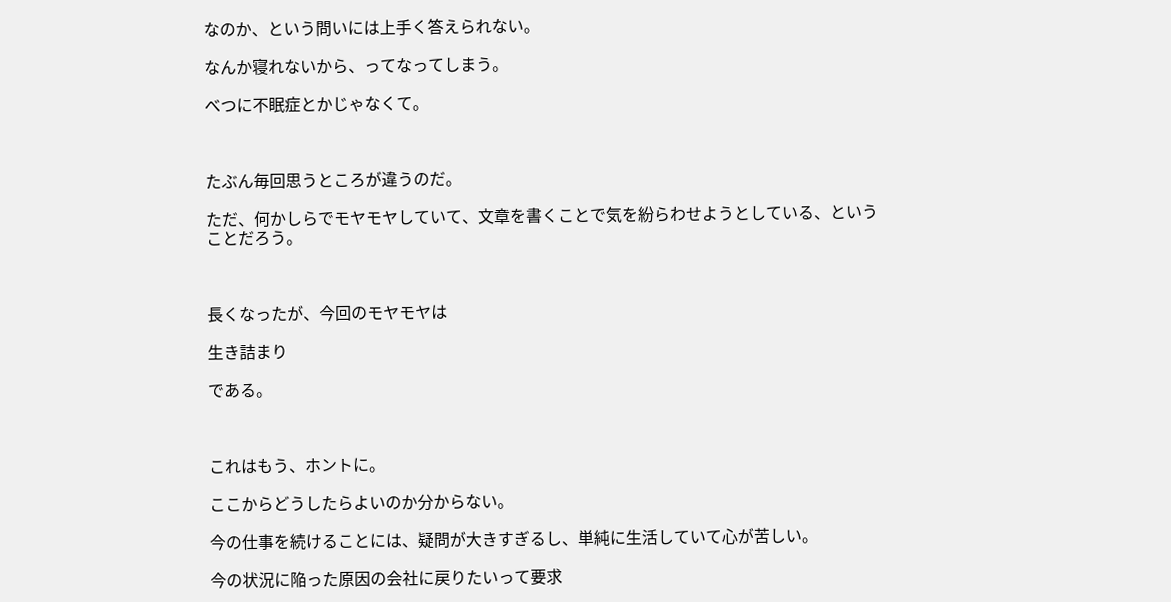なのか、という問いには上手く答えられない。

なんか寝れないから、ってなってしまう。

べつに不眠症とかじゃなくて。



たぶん毎回思うところが違うのだ。

ただ、何かしらでモヤモヤしていて、文章を書くことで気を紛らわせようとしている、ということだろう。



長くなったが、今回のモヤモヤは

生き詰まり

である。



これはもう、ホントに。

ここからどうしたらよいのか分からない。

今の仕事を続けることには、疑問が大きすぎるし、単純に生活していて心が苦しい。

今の状況に陥った原因の会社に戻りたいって要求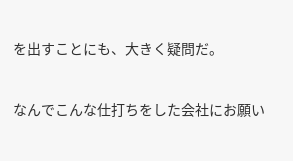を出すことにも、大きく疑問だ。

なんでこんな仕打ちをした会社にお願い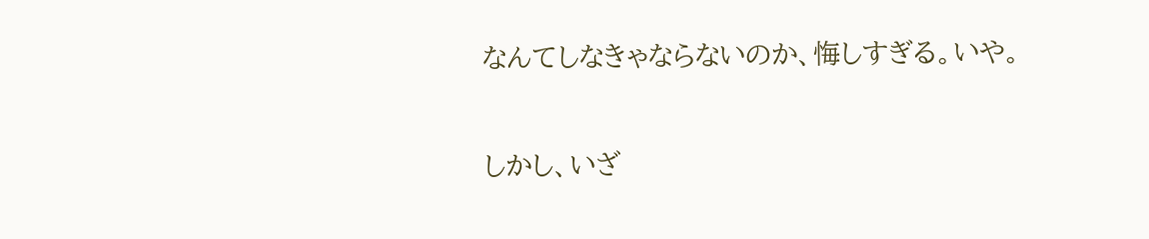なんてしなきゃならないのか、悔しすぎる。いや。

しかし、いざ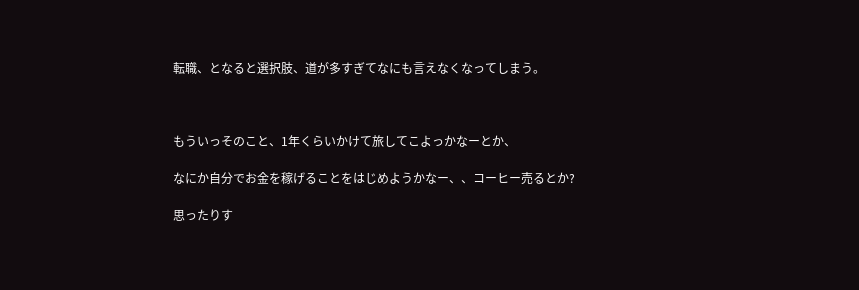転職、となると選択肢、道が多すぎてなにも言えなくなってしまう。



もういっそのこと、1年くらいかけて旅してこよっかなーとか、

なにか自分でお金を稼げることをはじめようかなー、、コーヒー売るとか?

思ったりす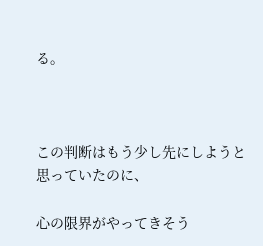る。



この判断はもう少し先にしようと思っていたのに、

心の限界がやってきそう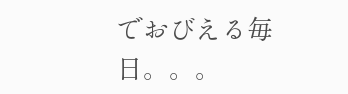でおびえる毎日。。。